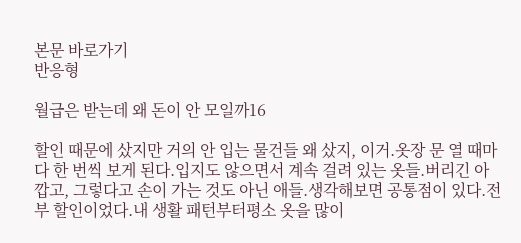본문 바로가기
반응형

월급은 받는데 왜 돈이 안 모일까16

할인 때문에 샀지만 거의 안 입는 물건들 왜 샀지, 이거.옷장 문 열 때마다 한 번씩 보게 된다.입지도 않으면서 계속 걸려 있는 옷들.버리긴 아깝고, 그렇다고 손이 가는 것도 아닌 애들.생각해보면 공통점이 있다.전부 할인이었다.내 생활 패턴부터평소 옷을 많이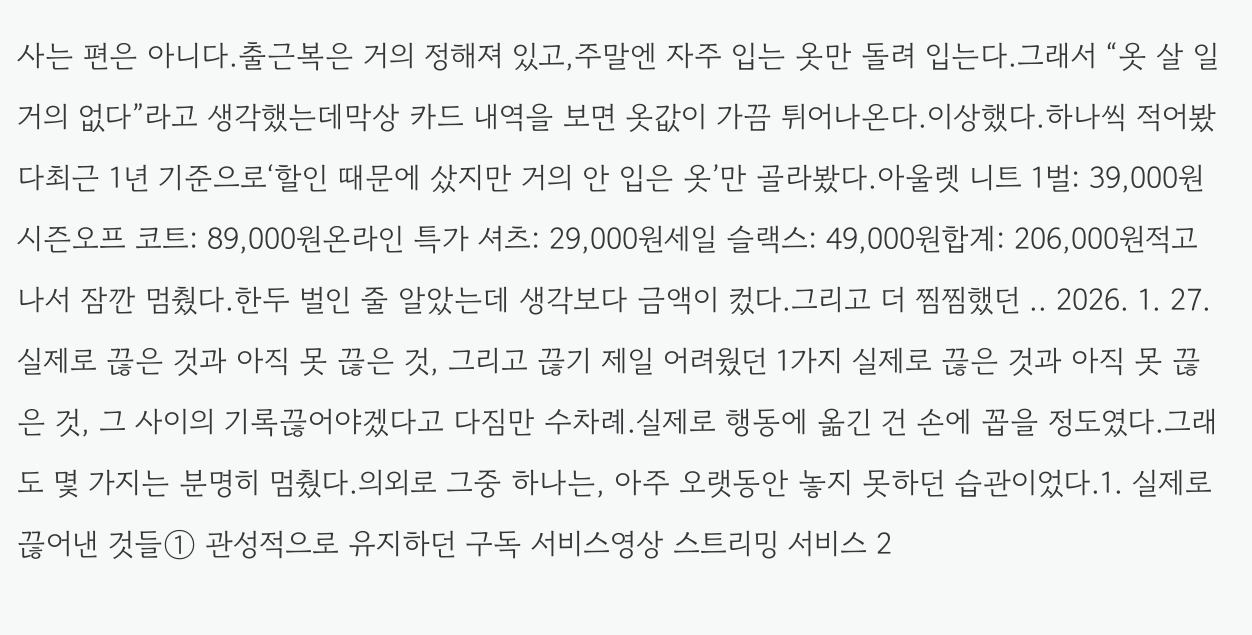사는 편은 아니다.출근복은 거의 정해져 있고,주말엔 자주 입는 옷만 돌려 입는다.그래서 “옷 살 일 거의 없다”라고 생각했는데막상 카드 내역을 보면 옷값이 가끔 튀어나온다.이상했다.하나씩 적어봤다최근 1년 기준으로‘할인 때문에 샀지만 거의 안 입은 옷’만 골라봤다.아울렛 니트 1벌: 39,000원시즌오프 코트: 89,000원온라인 특가 셔츠: 29,000원세일 슬랙스: 49,000원합계: 206,000원적고 나서 잠깐 멈췄다.한두 벌인 줄 알았는데 생각보다 금액이 컸다.그리고 더 찜찜했던 .. 2026. 1. 27.
실제로 끊은 것과 아직 못 끊은 것, 그리고 끊기 제일 어려웠던 1가지 실제로 끊은 것과 아직 못 끊은 것, 그 사이의 기록끊어야겠다고 다짐만 수차례.실제로 행동에 옮긴 건 손에 꼽을 정도였다.그래도 몇 가지는 분명히 멈췄다.의외로 그중 하나는, 아주 오랫동안 놓지 못하던 습관이었다.1. 실제로 끊어낸 것들① 관성적으로 유지하던 구독 서비스영상 스트리밍 서비스 2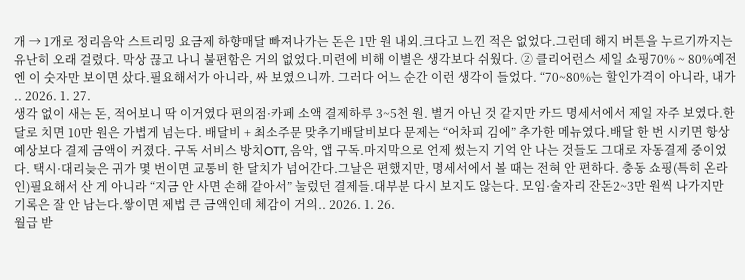개 → 1개로 정리음악 스트리밍 요금제 하향매달 빠져나가는 돈은 1만 원 내외.크다고 느낀 적은 없었다.그런데 해지 버튼을 누르기까지는 유난히 오래 걸렸다. 막상 끊고 나니 불편함은 거의 없었다.미련에 비해 이별은 생각보다 쉬웠다. ② 클리어런스 세일 쇼핑70% ~ 80%예전엔 이 숫자만 보이면 샀다.필요해서가 아니라, 싸 보였으니까. 그러다 어느 순간 이런 생각이 들었다. “70~80%는 할인가격이 아니라, 내가 .. 2026. 1. 27.
생각 없이 새는 돈, 적어보니 딱 이거였다 편의점·카페 소액 결제하루 3~5천 원. 별거 아닌 것 같지만 카드 명세서에서 제일 자주 보였다.한 달로 치면 10만 원은 가볍게 넘는다. 배달비 + 최소주문 맞추기배달비보다 문제는 “어차피 김에” 추가한 메뉴였다.배달 한 번 시키면 항상 예상보다 결제 금액이 커졌다. 구독 서비스 방치OTT, 음악, 앱 구독.마지막으로 언제 썼는지 기억 안 나는 것들도 그대로 자동결제 중이었다. 택시·대리늦은 귀가 몇 번이면 교통비 한 달치가 넘어간다.그날은 편했지만, 명세서에서 볼 때는 전혀 안 편하다. 충동 쇼핑(특히 온라인)필요해서 산 게 아니라 “지금 안 사면 손해 같아서” 눌렀던 결제들.대부분 다시 보지도 않는다. 모임·술자리 잔돈2~3만 원씩 나가지만 기록은 잘 안 남는다.쌓이면 제법 큰 금액인데 체감이 거의.. 2026. 1. 26.
월급 받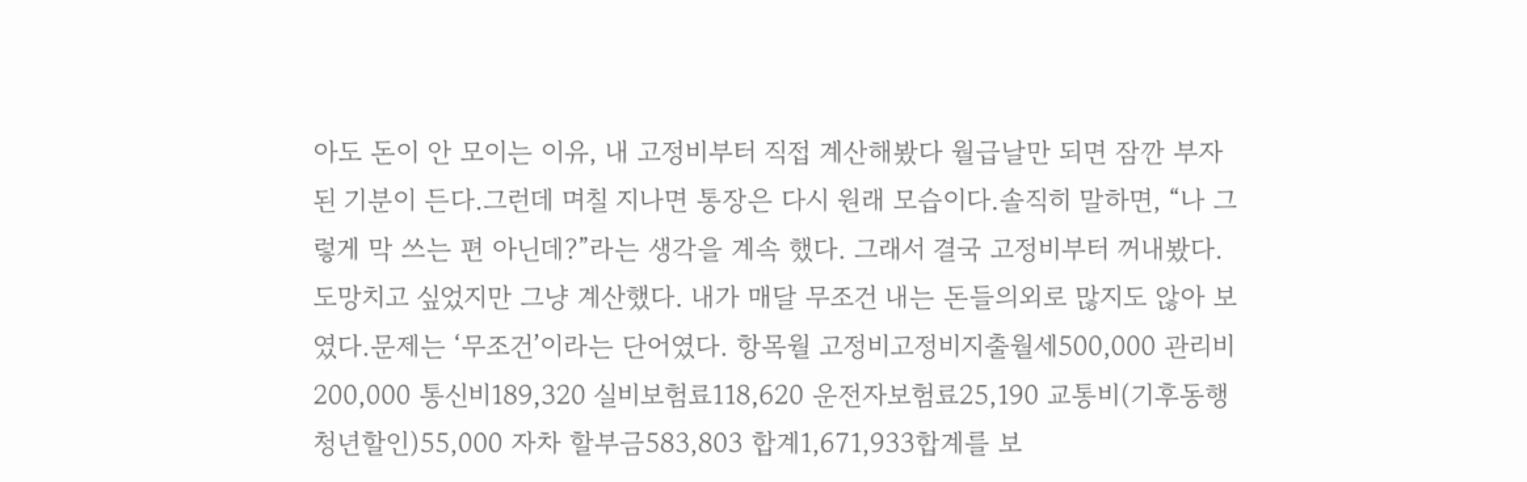아도 돈이 안 모이는 이유, 내 고정비부터 직접 계산해봤다 월급날만 되면 잠깐 부자 된 기분이 든다.그런데 며칠 지나면 통장은 다시 원래 모습이다.솔직히 말하면, “나 그렇게 막 쓰는 편 아닌데?”라는 생각을 계속 했다. 그래서 결국 고정비부터 꺼내봤다.도망치고 싶었지만 그냥 계산했다. 내가 매달 무조건 내는 돈들의외로 많지도 않아 보였다.문제는 ‘무조건’이라는 단어였다. 항목월 고정비고정비지출월세500,000 관리비200,000 통신비189,320 실비보험료118,620 운전자보험료25,190 교통비(기후동행 청년할인)55,000 자차 할부금583,803 합계1,671,933합계를 보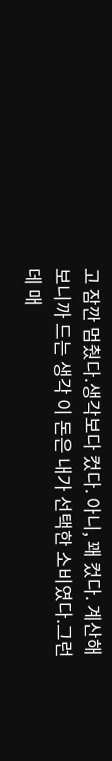고 잠깐 멈췄다.생각보다 컸다. 아니, 꽤 컸다. 계산해보니까 드는 생각 이 돈은 내가 선택한 소비였다.그런데 매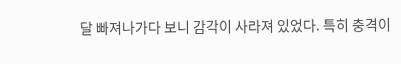달 빠져나가다 보니 감각이 사라져 있었다. 특히 충격이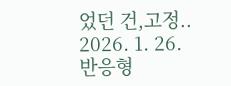었던 건,고정.. 2026. 1. 26.
반응형